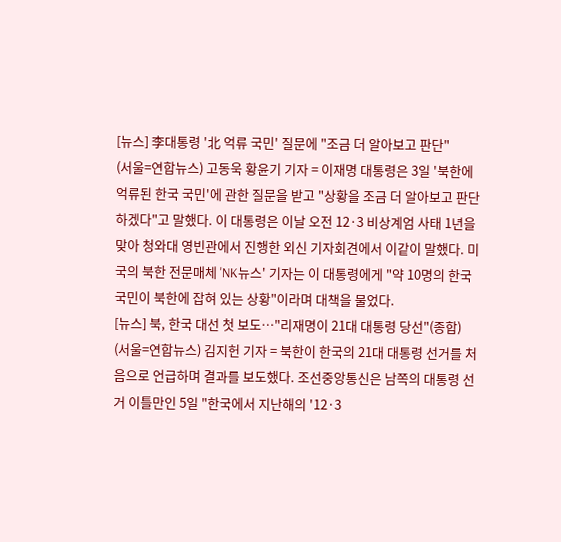[뉴스] 李대통령 '北 억류 국민' 질문에 "조금 더 알아보고 판단"
(서울=연합뉴스) 고동욱 황윤기 기자 = 이재명 대통령은 3일 '북한에 억류된 한국 국민'에 관한 질문을 받고 "상황을 조금 더 알아보고 판단하겠다"고 말했다. 이 대통령은 이날 오전 12·3 비상계엄 사태 1년을 맞아 청와대 영빈관에서 진행한 외신 기자회견에서 이같이 말했다. 미국의 북한 전문매체 'NK뉴스' 기자는 이 대통령에게 "약 10명의 한국 국민이 북한에 잡혀 있는 상황"이라며 대책을 물었다.
[뉴스] 북, 한국 대선 첫 보도…"리재명이 21대 대통령 당선"(종합)
(서울=연합뉴스) 김지헌 기자 = 북한이 한국의 21대 대통령 선거를 처음으로 언급하며 결과를 보도했다. 조선중앙통신은 남쪽의 대통령 선거 이틀만인 5일 "한국에서 지난해의 '12·3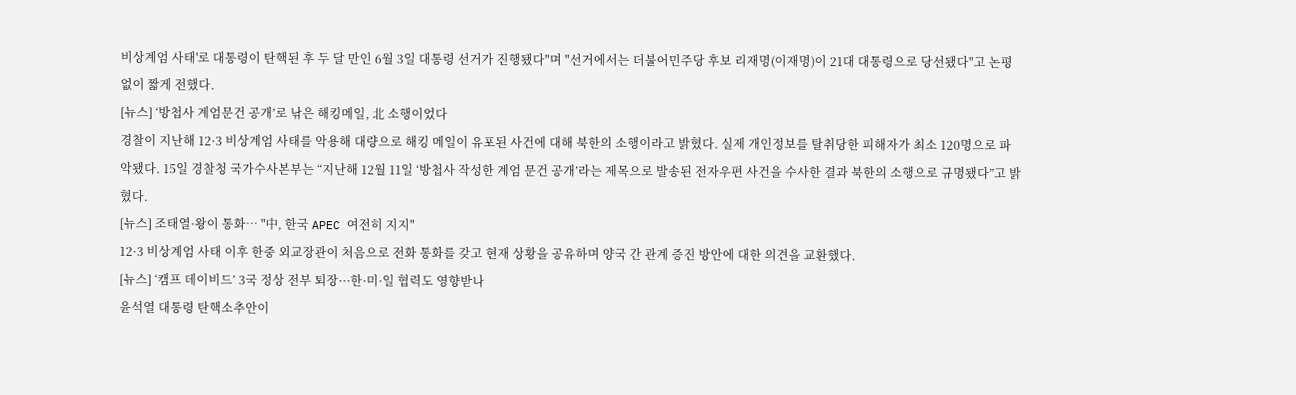비상계엄 사태'로 대통령이 탄핵된 후 두 달 만인 6월 3일 대통령 선거가 진행됐다"며 "선거에서는 더불어민주당 후보 리재명(이재명)이 21대 대통령으로 당선됐다"고 논평 없이 짧게 전했다.
[뉴스] ‘방첩사 계엄문건 공개’로 낚은 해킹메일, 北 소행이었다
경찰이 지난해 12·3 비상계엄 사태를 악용해 대량으로 해킹 메일이 유포된 사건에 대해 북한의 소행이라고 밝혔다. 실제 개인정보를 탈취당한 피해자가 최소 120명으로 파악됐다. 15일 경찰청 국가수사본부는 “지난해 12월 11일 ‘방첩사 작성한 계엄 문건 공개’라는 제목으로 발송된 전자우편 사건을 수사한 결과 북한의 소행으로 규명됐다”고 밝혔다.
[뉴스] 조태열·왕이 통화… "中, 한국 APEC 여전히 지지"
12·3 비상계엄 사태 이후 한중 외교장관이 처음으로 전화 통화를 갖고 현재 상황을 공유하며 양국 간 관계 증진 방안에 대한 의견을 교환했다.
[뉴스] ‘캠프 데이비드’ 3국 정상 전부 퇴장···한·미·일 협력도 영향받나
윤석열 대통령 탄핵소추안이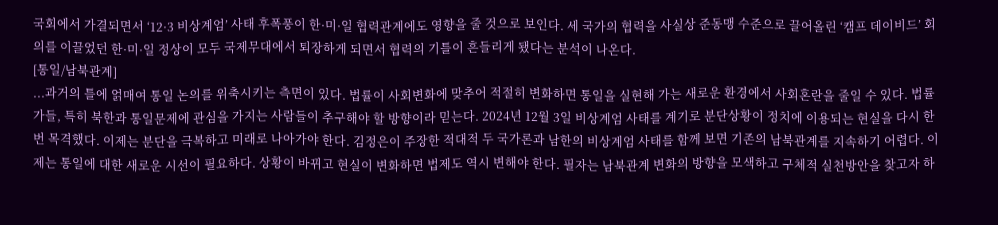국회에서 가결되면서 ‘12·3 비상계엄’ 사태 후폭풍이 한·미·일 협력관계에도 영향을 줄 것으로 보인다. 세 국가의 협력을 사실상 준동맹 수준으로 끌어올린 ‘캠프 데이비드’ 회의를 이끌었던 한·미·일 정상이 모두 국제무대에서 퇴장하게 되면서 협력의 기틀이 흔들리게 됐다는 분석이 나온다.
[통일/남북관계]
...과거의 틀에 얽매여 통일 논의를 위축시키는 측면이 있다. 법률이 사회변화에 맞추어 적절히 변화하면 통일을 실현해 가는 새로운 환경에서 사회혼란을 줄일 수 있다. 법률가들, 특히 북한과 통일문제에 관심을 가지는 사람들이 추구해야 할 방향이라 믿는다. 2024년 12월 3일 비상계엄 사태를 계기로 분단상황이 정치에 이용되는 현실을 다시 한 번 목격했다. 이제는 분단을 극복하고 미래로 나아가야 한다. 김정은이 주장한 적대적 두 국가론과 남한의 비상계엄 사태를 함께 보면 기존의 남북관계를 지속하기 어렵다. 이제는 통일에 대한 새로운 시선이 필요하다. 상황이 바뀌고 현실이 변화하면 법제도 역시 변해야 한다. 필자는 남북관계 변화의 방향을 모색하고 구체적 실천방안을 찾고자 하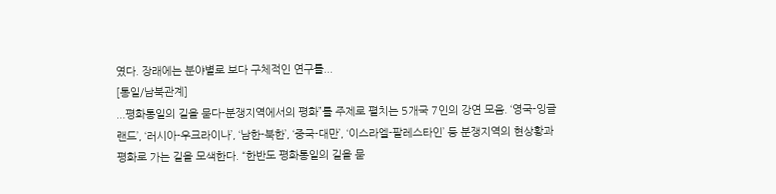였다. 장래에는 분야별로 보다 구체적인 연구를...
[통일/남북관계]
...평화통일의 길을 묻다-분쟁지역에서의 평화”를 주제로 펼치는 5개국 7인의 강연 모음. ‘영국-잉글랜드’, ‘러시아-우크라이나’, ‘남한-북한’, ‘중국-대만’, ‘이스라엘-팔레스타인’ 등 분쟁지역의 현상황과 평화로 가는 길을 모색한다. “한반도 평화통일의 길을 묻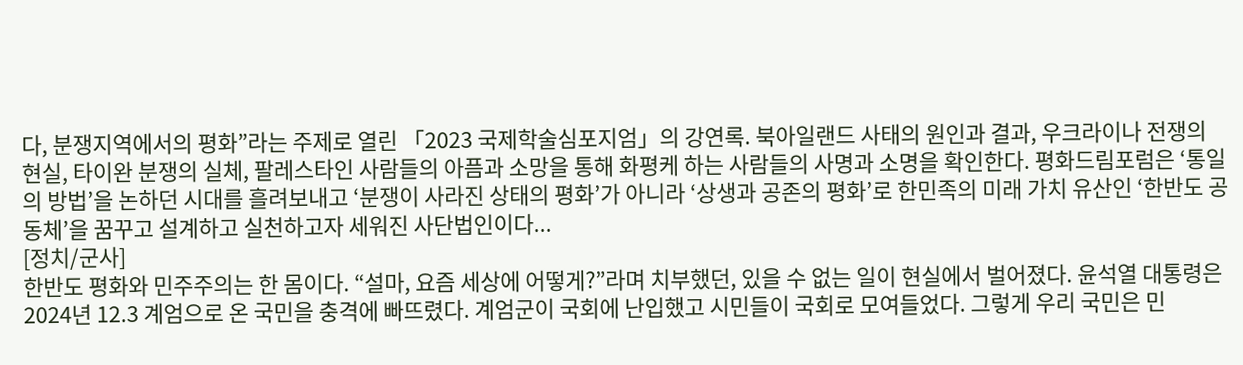다, 분쟁지역에서의 평화”라는 주제로 열린 「2023 국제학술심포지엄」의 강연록. 북아일랜드 사태의 원인과 결과, 우크라이나 전쟁의 현실, 타이완 분쟁의 실체, 팔레스타인 사람들의 아픔과 소망을 통해 화평케 하는 사람들의 사명과 소명을 확인한다. 평화드림포럼은 ‘통일의 방법’을 논하던 시대를 흘려보내고 ‘분쟁이 사라진 상태의 평화’가 아니라 ‘상생과 공존의 평화’로 한민족의 미래 가치 유산인 ‘한반도 공동체’을 꿈꾸고 설계하고 실천하고자 세워진 사단법인이다...
[정치/군사]
한반도 평화와 민주주의는 한 몸이다. “설마, 요즘 세상에 어떻게?”라며 치부했던, 있을 수 없는 일이 현실에서 벌어졌다. 윤석열 대통령은 2024년 12.3 계엄으로 온 국민을 충격에 빠뜨렸다. 계엄군이 국회에 난입했고 시민들이 국회로 모여들었다. 그렇게 우리 국민은 민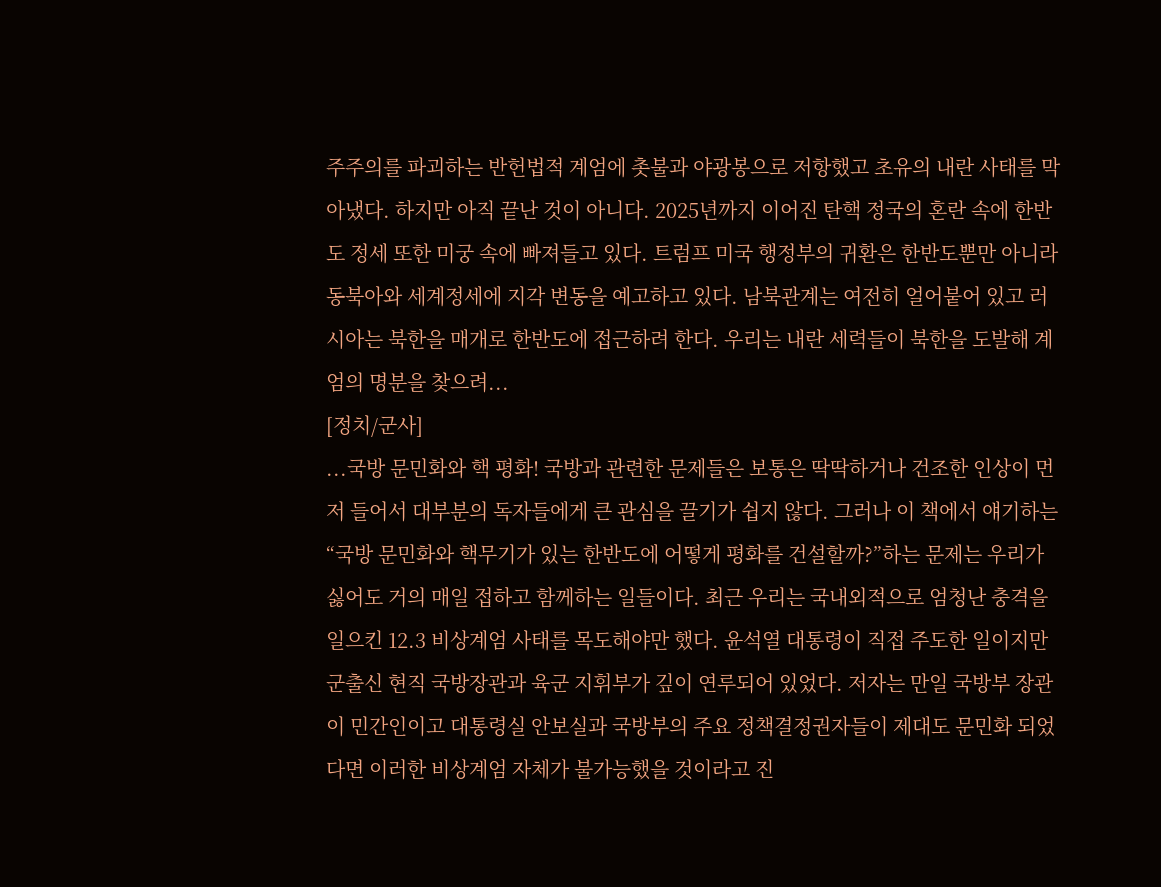주주의를 파괴하는 반헌법적 계엄에 촛불과 야광봉으로 저항했고 초유의 내란 사태를 막아냈다. 하지만 아직 끝난 것이 아니다. 2025년까지 이어진 탄핵 정국의 혼란 속에 한반도 정세 또한 미궁 속에 빠져들고 있다. 트럼프 미국 행정부의 귀환은 한반도뿐만 아니라 동북아와 세계정세에 지각 변동을 예고하고 있다. 남북관계는 여전히 얼어붙어 있고 러시아는 북한을 매개로 한반도에 접근하려 한다. 우리는 내란 세력들이 북한을 도발해 계엄의 명분을 찾으려...
[정치/군사]
...국방 문민화와 핵 평화! 국방과 관련한 문제들은 보통은 딱딱하거나 건조한 인상이 먼저 들어서 대부분의 독자들에게 큰 관심을 끌기가 쉽지 않다. 그러나 이 책에서 얘기하는 “국방 문민화와 핵무기가 있는 한반도에 어떻게 평화를 건설할까?”하는 문제는 우리가 싫어도 거의 매일 접하고 함께하는 일들이다. 최근 우리는 국내외적으로 엄청난 충격을 일으킨 12.3 비상계엄 사태를 목도해야만 했다. 윤석열 대통령이 직접 주도한 일이지만 군출신 현직 국방장관과 육군 지휘부가 깊이 연루되어 있었다. 저자는 만일 국방부 장관이 민간인이고 대통령실 안보실과 국방부의 주요 정책결정권자들이 제대도 문민화 되었다면 이러한 비상계엄 자체가 불가능했을 것이라고 진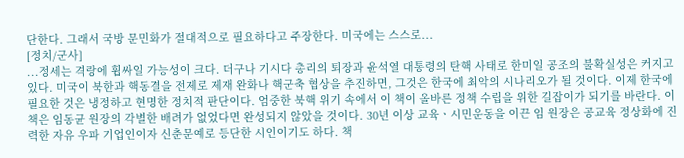단한다. 그래서 국방 문민화가 절대적으로 필요하다고 주장한다. 미국에는 스스로...
[정치/군사]
...정세는 격랑에 휩싸일 가능성이 크다. 더구나 기시다 총리의 퇴장과 윤석열 대통령의 탄핵 사태로 한미일 공조의 불확실성은 커지고 있다. 미국이 북한과 핵동결을 전제로 제재 완화나 핵군축 협상을 추진하면, 그것은 한국에 최악의 시나리오가 될 것이다. 이제 한국에 필요한 것은 냉정하고 현명한 정치적 판단이다. 엄중한 북핵 위기 속에서 이 책이 올바른 정책 수립을 위한 길잡이가 되기를 바란다. 이 책은 임동균 원장의 각별한 배려가 없었다면 완성되지 않았을 것이다. 30년 이상 교육ㆍ시민운동을 이끈 임 원장은 공교육 정상화에 진력한 자유 우파 기업인이자 신춘문예로 등단한 시인이기도 하다. 책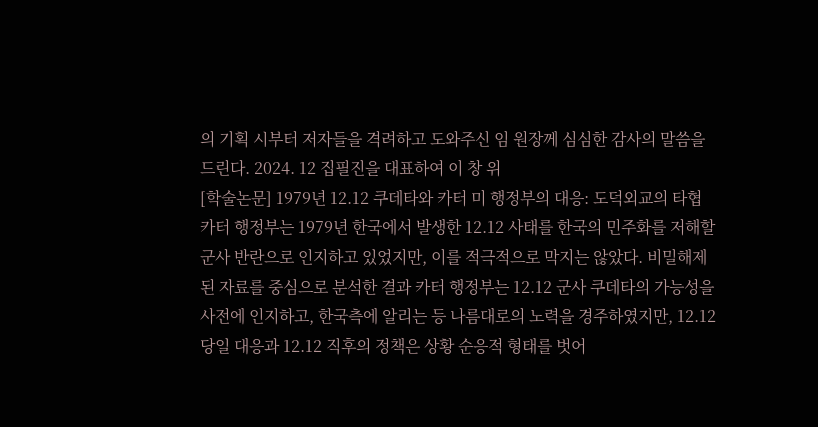의 기획 시부터 저자들을 격려하고 도와주신 임 원장께 심심한 감사의 말씀을 드린다. 2024. 12 집필진을 대표하여 이 창 위
[학술논문] 1979년 12.12 쿠데타와 카터 미 행정부의 대응: 도덕외교의 타협
카터 행정부는 1979년 한국에서 발생한 12.12 사태를 한국의 민주화를 저해할 군사 반란으로 인지하고 있었지만, 이를 적극적으로 막지는 않았다. 비밀해제된 자료를 중심으로 분석한 결과 카터 행정부는 12.12 군사 쿠데타의 가능성을 사전에 인지하고, 한국측에 알리는 등 나름대로의 노력을 경주하였지만, 12.12 당일 대응과 12.12 직후의 정책은 상황 순응적 형태를 벗어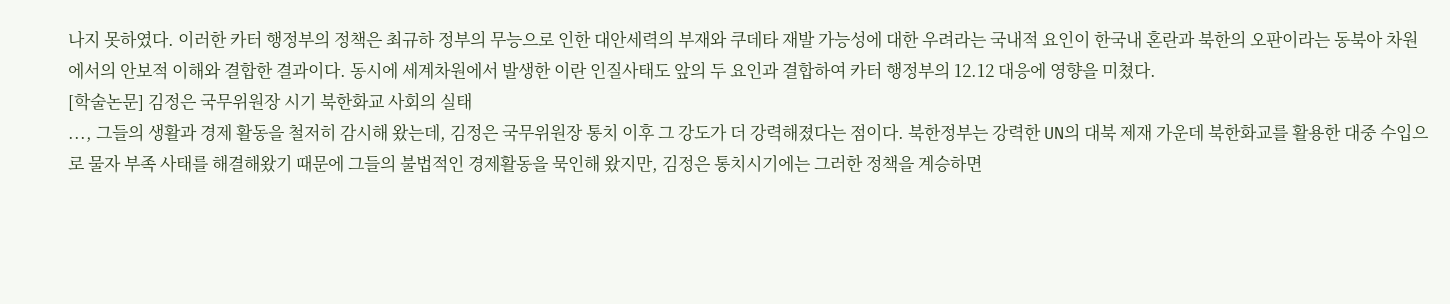나지 못하였다. 이러한 카터 행정부의 정책은 최규하 정부의 무능으로 인한 대안세력의 부재와 쿠데타 재발 가능성에 대한 우려라는 국내적 요인이 한국내 혼란과 북한의 오판이라는 동북아 차원에서의 안보적 이해와 결합한 결과이다. 동시에 세계차원에서 발생한 이란 인질사태도 앞의 두 요인과 결합하여 카터 행정부의 12.12 대응에 영향을 미쳤다.
[학술논문] 김정은 국무위원장 시기 북한화교 사회의 실태
..., 그들의 생활과 경제 활동을 철저히 감시해 왔는데, 김정은 국무위원장 통치 이후 그 강도가 더 강력해졌다는 점이다. 북한정부는 강력한 UN의 대북 제재 가운데 북한화교를 활용한 대중 수입으로 물자 부족 사태를 해결해왔기 때문에 그들의 불법적인 경제활동을 묵인해 왔지만, 김정은 통치시기에는 그러한 정책을 계승하면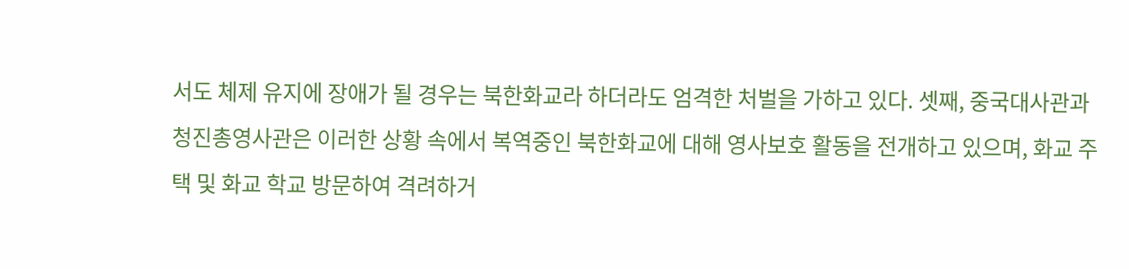서도 체제 유지에 장애가 될 경우는 북한화교라 하더라도 엄격한 처벌을 가하고 있다. 셋째, 중국대사관과 청진총영사관은 이러한 상황 속에서 복역중인 북한화교에 대해 영사보호 활동을 전개하고 있으며, 화교 주택 및 화교 학교 방문하여 격려하거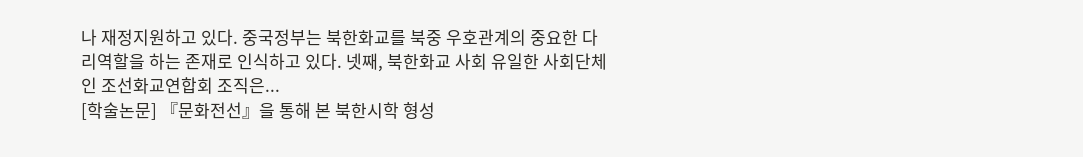나 재정지원하고 있다. 중국정부는 북한화교를 북중 우호관계의 중요한 다리역할을 하는 존재로 인식하고 있다. 넷째, 북한화교 사회 유일한 사회단체인 조선화교연합회 조직은...
[학술논문] 『문화전선』을 통해 본 북한시학 형성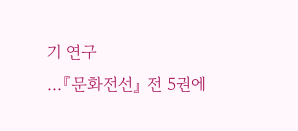기 연구
...『문화전선』 전 5권에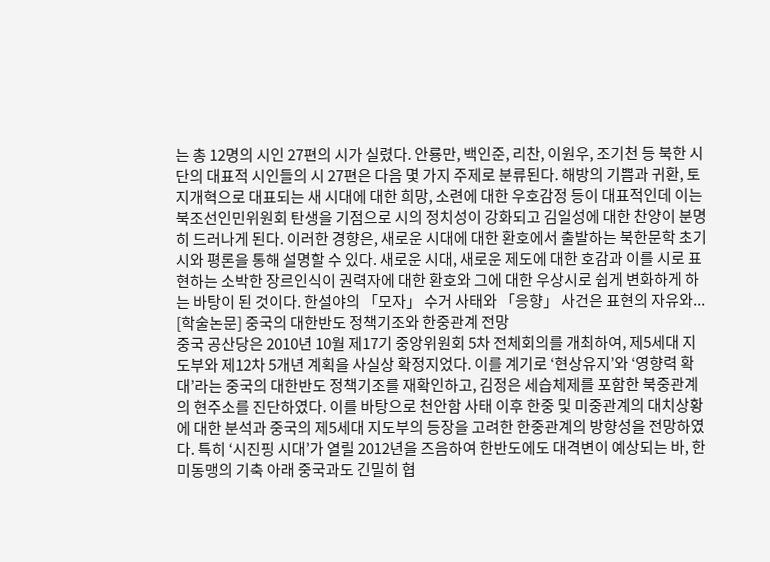는 총 12명의 시인 27편의 시가 실렸다. 안룡만, 백인준, 리찬, 이원우, 조기천 등 북한 시단의 대표적 시인들의 시 27편은 다음 몇 가지 주제로 분류된다. 해방의 기쁨과 귀환, 토지개혁으로 대표되는 새 시대에 대한 희망, 소련에 대한 우호감정 등이 대표적인데 이는 북조선인민위원회 탄생을 기점으로 시의 정치성이 강화되고 김일성에 대한 찬양이 분명히 드러나게 된다. 이러한 경향은, 새로운 시대에 대한 환호에서 출발하는 북한문학 초기 시와 평론을 통해 설명할 수 있다. 새로운 시대, 새로운 제도에 대한 호감과 이를 시로 표현하는 소박한 장르인식이 권력자에 대한 환호와 그에 대한 우상시로 쉽게 변화하게 하는 바탕이 된 것이다. 한설야의 「모자」 수거 사태와 「응향」 사건은 표현의 자유와...
[학술논문] 중국의 대한반도 정책기조와 한중관계 전망
중국 공산당은 2010년 10월 제17기 중앙위원회 5차 전체회의를 개최하여, 제5세대 지도부와 제12차 5개년 계획을 사실상 확정지었다. 이를 계기로 ‘현상유지’와 ‘영향력 확대’라는 중국의 대한반도 정책기조를 재확인하고, 김정은 세습체제를 포함한 북중관계의 현주소를 진단하였다. 이를 바탕으로 천안함 사태 이후 한중 및 미중관계의 대치상황에 대한 분석과 중국의 제5세대 지도부의 등장을 고려한 한중관계의 방향성을 전망하였다. 특히 ‘시진핑 시대’가 열릴 2012년을 즈음하여 한반도에도 대격변이 예상되는 바, 한미동맹의 기축 아래 중국과도 긴밀히 협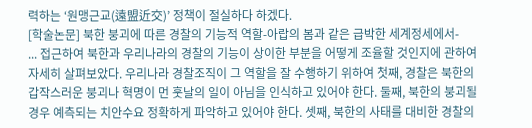력하는 ‘원맹근교(遠盟近交)’ 정책이 절실하다 하겠다.
[학술논문] 북한 붕괴에 따른 경찰의 기능적 역할-아랍의 봄과 같은 급박한 세계정세에서-
... 접근하여 북한과 우리나라의 경찰의 기능이 상이한 부분을 어떻게 조율할 것인지에 관하여 자세히 살펴보았다. 우리나라 경찰조직이 그 역할을 잘 수행하기 위하여 첫째, 경찰은 북한의 갑작스러운 붕괴나 혁명이 먼 훗날의 일이 아님을 인식하고 있어야 한다. 둘째, 북한의 붕괴될 경우 예측되는 치안수요 정확하게 파악하고 있어야 한다. 셋째, 북한의 사태를 대비한 경찰의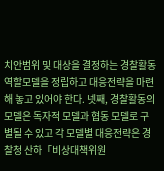치안범위 및 대상을 결정하는 경찰활동 역할모델을 정립하고 대응전략을 마련해 놓고 있어야 한다. 넷째, 경찰활동의 모델은 독자적 모델과 협동 모델로 구별될 수 있고 각 모델별 대응전략은 경찰청 산하「비상대책위원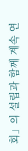회」의 설립과 함께 계속 연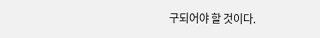구되어야 할 것이다.